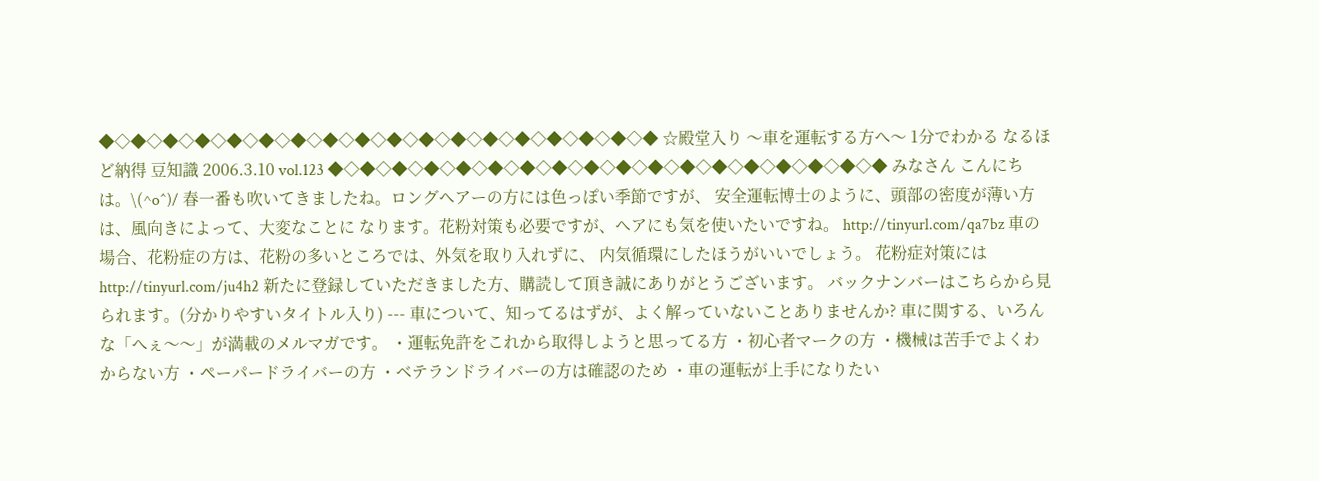◆◇◆◇◆◇◆◇◆◇◆◇◆◇◆◇◆◇◆◇◆◇◆◇◆◇◆◇◆◇◆◇◆◇◆ ☆殿堂入り 〜車を運転する方へ〜 1分でわかる なるほど納得 豆知識 2006.3.10 vol.123 ◆◇◆◇◆◇◆◇◆◇◆◇◆◇◆◇◆◇◆◇◆◇◆◇◆◇◆◇◆◇◆◇◆◇◆ みなさん こんにちは。\(^o^)/ 春一番も吹いてきましたね。ロングヘアーの方には色っぽい季節ですが、 安全運転博士のように、頭部の密度が薄い方は、風向きによって、大変なことに なります。花粉対策も必要ですが、ヘアにも気を使いたいですね。 http://tinyurl.com/qa7bz 車の場合、花粉症の方は、花粉の多いところでは、外気を取り入れずに、 内気循環にしたほうがいいでしょう。 花粉症対策には http://tinyurl.com/ju4h2 新たに登録していただきました方、購読して頂き誠にありがとうございます。 バックナンバーはこちらから見られます。(分かりやすいタイトル入り) --- 車について、知ってるはずが、よく解っていないことありませんか? 車に関する、いろんな「へぇ〜〜」が満載のメルマガです。 ・運転免許をこれから取得しようと思ってる方 ・初心者マークの方 ・機械は苦手でよくわからない方 ・ペーパードライバーの方 ・ベテランドライバーの方は確認のため ・車の運転が上手になりたい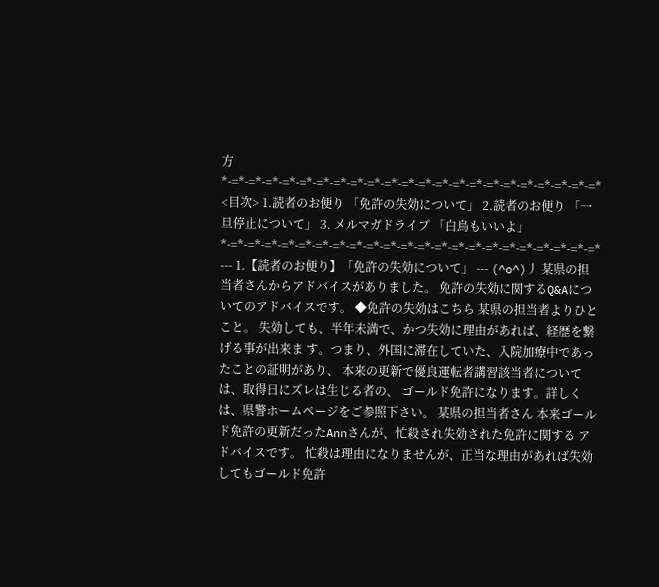方 *-=*-=*-=*-=*-=*-=*-=*-=*-=*-=*-=*-=*-=*-=*-=*-=*-=*-=*-=*-=*-=*-=* <目次> 1.読者のお便り 「免許の失効について」 2.読者のお便り 「一旦停止について」 3. メルマガドライブ 「白鳥もいいよ」 *-=*-=*-=*-=*-=*-=*-=*-=*-=*-=*-=*-=*-=*-=*-=*-=*-=*-=*-=*-=*-=*-=* --- 1.【読者のお便り】「免許の失効について」 --- (^o^)丿 某県の担当者さんからアドバイスがありました。 免許の失効に関するQ&Aについてのアドバイスです。 ◆免許の失効はこちら 某県の担当者よりひとこと。 失効しても、半年未満で、かつ失効に理由があれば、経歴を繋げる事が出来ま す。つまり、外国に滞在していた、入院加療中であったことの証明があり、 本来の更新で優良運転者講習該当者については、取得日にズレは生じる者の、 ゴールド免許になります。詳しくは、県警ホームページをご参照下さい。 某県の担当者さん 本来ゴールド免許の更新だったAnnさんが、忙殺され失効された免許に関する アドバイスです。 忙殺は理由になりませんが、正当な理由があれば失効してもゴールド免許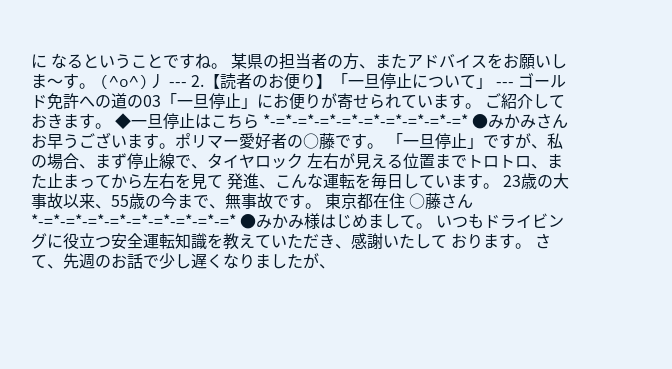に なるということですね。 某県の担当者の方、またアドバイスをお願いしま〜す。 (^o^)丿 --- 2.【読者のお便り】「一旦停止について」 --- ゴールド免許への道の03「一旦停止」にお便りが寄せられています。 ご紹介しておきます。 ◆一旦停止はこちら *-=*-=*-=*-=*-=*-=*-=*-=*-=* ●みかみさんお早うございます。ポリマー愛好者の○藤です。 「一旦停止」ですが、私の場合、まず停止線で、タイヤロック 左右が見える位置までトロトロ、また止まってから左右を見て 発進、こんな運転を毎日しています。 23歳の大事故以来、55歳の今まで、無事故です。 東京都在住 ○藤さん *-=*-=*-=*-=*-=*-=*-=*-=*-=* ●みかみ様はじめまして。 いつもドライビングに役立つ安全運転知識を教えていただき、感謝いたして おります。 さて、先週のお話で少し遅くなりましたが、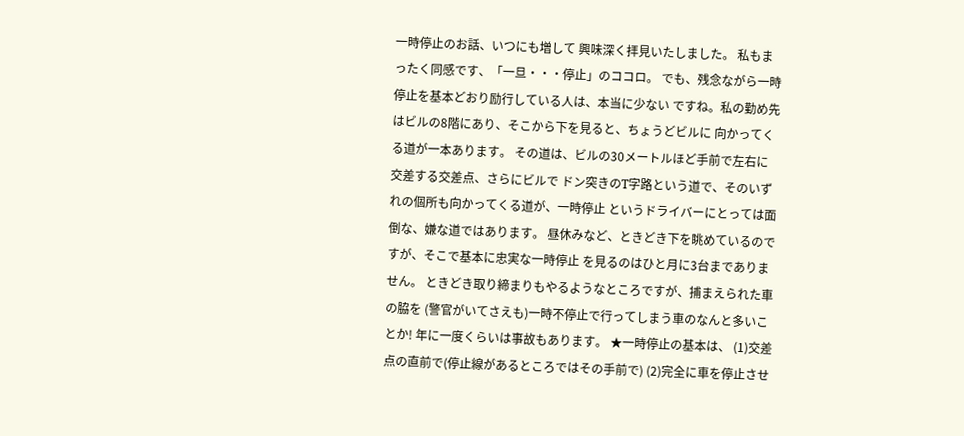一時停止のお話、いつにも増して 興味深く拝見いたしました。 私もまったく同感です、「一旦・・・停止」のココロ。 でも、残念ながら一時停止を基本どおり励行している人は、本当に少ない ですね。私の勤め先はビルの8階にあり、そこから下を見ると、ちょうどビルに 向かってくる道が一本あります。 その道は、ビルの30メートルほど手前で左右に交差する交差点、さらにビルで ドン突きのT字路という道で、そのいずれの個所も向かってくる道が、一時停止 というドライバーにとっては面倒な、嫌な道ではあります。 昼休みなど、ときどき下を眺めているのですが、そこで基本に忠実な一時停止 を見るのはひと月に3台までありません。 ときどき取り締まりもやるようなところですが、捕まえられた車の脇を (警官がいてさえも)一時不停止で行ってしまう車のなんと多いことか! 年に一度くらいは事故もあります。 ★一時停止の基本は、 (1)交差点の直前で(停止線があるところではその手前で) (2)完全に車を停止させ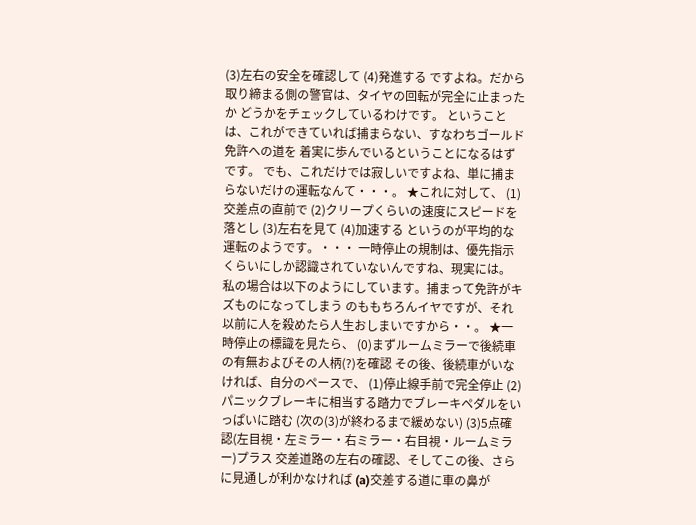(3)左右の安全を確認して (4)発進する ですよね。だから取り締まる側の警官は、タイヤの回転が完全に止まったか どうかをチェックしているわけです。 ということは、これができていれば捕まらない、すなわちゴールド免許への道を 着実に歩んでいるということになるはずです。 でも、これだけでは寂しいですよね、単に捕まらないだけの運転なんて・・・。 ★これに対して、 (1)交差点の直前で (2)クリープくらいの速度にスピードを落とし (3)左右を見て (4)加速する というのが平均的な運転のようです。・・・ 一時停止の規制は、優先指示くらいにしか認識されていないんですね、現実には。 私の場合は以下のようにしています。捕まって免許がキズものになってしまう のももちろんイヤですが、それ以前に人を殺めたら人生おしまいですから・・。 ★一時停止の標識を見たら、 (0)まずルームミラーで後続車の有無およびその人柄(?)を確認 その後、後続車がいなければ、自分のペースで、 (1)停止線手前で完全停止 (2)パニックブレーキに相当する踏力でブレーキペダルをいっぱいに踏む (次の(3)が終わるまで緩めない) (3)5点確認(左目視・左ミラー・右ミラー・右目視・ルームミラー)プラス 交差道路の左右の確認、そしてこの後、さらに見通しが利かなければ (a)交差する道に車の鼻が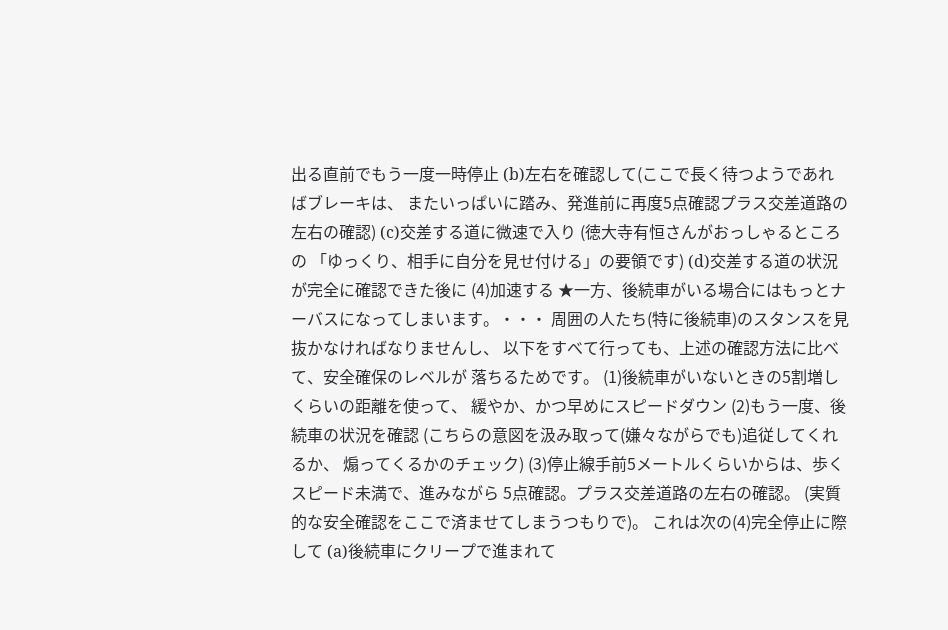出る直前でもう一度一時停止 (b)左右を確認して(ここで長く待つようであればブレーキは、 またいっぱいに踏み、発進前に再度5点確認プラス交差道路の左右の確認) (c)交差する道に微速で入り (徳大寺有恒さんがおっしゃるところの 「ゆっくり、相手に自分を見せ付ける」の要領です) (d)交差する道の状況が完全に確認できた後に (4)加速する ★一方、後続車がいる場合にはもっとナーバスになってしまいます。・・・ 周囲の人たち(特に後続車)のスタンスを見抜かなければなりませんし、 以下をすべて行っても、上述の確認方法に比べて、安全確保のレベルが 落ちるためです。 (1)後続車がいないときの5割増しくらいの距離を使って、 緩やか、かつ早めにスピードダウン (2)もう一度、後続車の状況を確認 (こちらの意図を汲み取って(嫌々ながらでも)追従してくれるか、 煽ってくるかのチェック) (3)停止線手前5メートルくらいからは、歩くスピード未満で、進みながら 5点確認。プラス交差道路の左右の確認。 (実質的な安全確認をここで済ませてしまうつもりで)。 これは次の(4)完全停止に際して (a)後続車にクリープで進まれて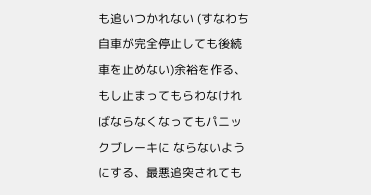も追いつかれない (すなわち自車が完全停止しても後続車を止めない)余裕を作る、 もし止まってもらわなければならなくなってもパニックブレーキに ならないようにする、最悪追突されても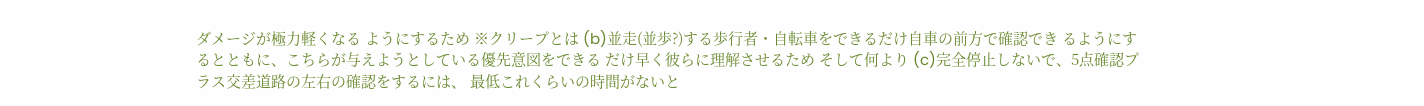ダメージが極力軽くなる ようにするため ※クリープとは (b)並走(並歩?)する歩行者・自転車をできるだけ自車の前方で確認でき るようにするとともに、こちらが与えようとしている優先意図をできる だけ早く彼らに理解させるため そして何より (c)完全停止しないで、5点確認プラス交差道路の左右の確認をするには、 最低これくらいの時間がないと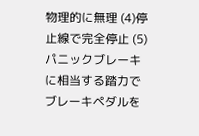物理的に無理 (4)停止線で完全停止 (5)パニックブレーキに相当する踏力でブレーキペダルを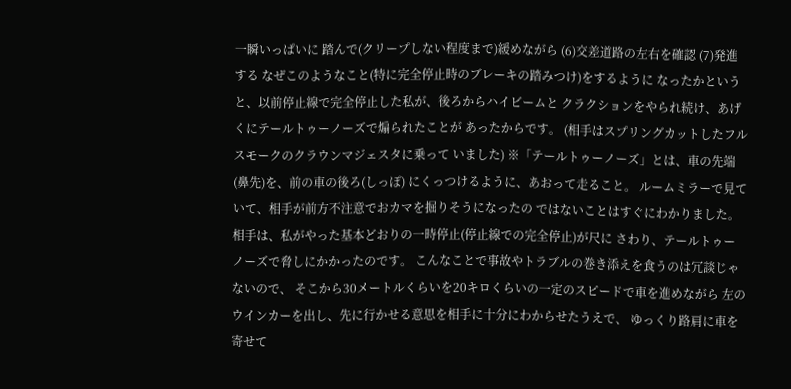一瞬いっぱいに 踏んで(クリープしない程度まで)緩めながら (6)交差道路の左右を確認 (7)発進する なぜこのようなこと(特に完全停止時のブレーキの踏みつけ)をするように なったかというと、以前停止線で完全停止した私が、後ろからハイビームと クラクションをやられ続け、あげくにテールトゥーノーズで煽られたことが あったからです。 (相手はスプリングカットしたフルスモークのクラウンマジェスタに乗って いました) ※「テールトゥーノーズ」とは、車の先端(鼻先)を、前の車の後ろ(しっぽ) にくっつけるように、あおって走ること。 ルームミラーで見ていて、相手が前方不注意でおカマを掘りそうになったの ではないことはすぐにわかりました。 相手は、私がやった基本どおりの一時停止(停止線での完全停止)が尺に さわり、テールトゥーノーズで脅しにかかったのです。 こんなことで事故やトラブルの巻き添えを食うのは冗談じゃないので、 そこから30メートルくらいを20キロくらいの一定のスピードで車を進めながら 左のウインカーを出し、先に行かせる意思を相手に十分にわからせたうえで、 ゆっくり路肩に車を寄せて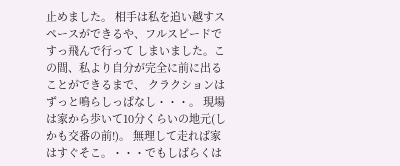止めました。 相手は私を追い越すスペースができるや、フルスピードですっ飛んで行って しまいました。この間、私より自分が完全に前に出ることができるまで、 クラクションはずっと鳴らしっぱなし・・・。 現場は家から歩いて10分くらいの地元(しかも交番の前!)。 無理して走れば家はすぐそこ。・・・でもしばらくは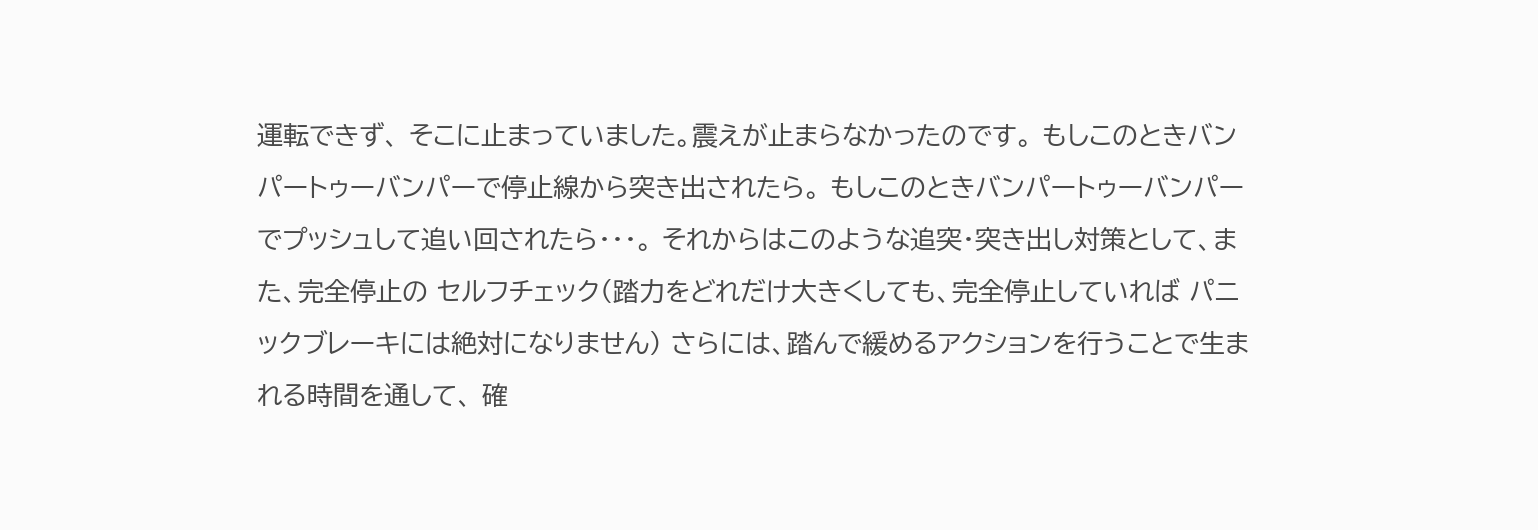運転できず、 そこに止まっていました。震えが止まらなかったのです。 もしこのときバンパートゥーバンパーで停止線から突き出されたら。 もしこのときバンパートゥーバンパーでプッシュして追い回されたら・・・。 それからはこのような追突・突き出し対策として、また、完全停止の セルフチェック(踏力をどれだけ大きくしても、完全停止していれば パニックブレーキには絶対になりません) さらには、踏んで緩めるアクションを行うことで生まれる時間を通して、 確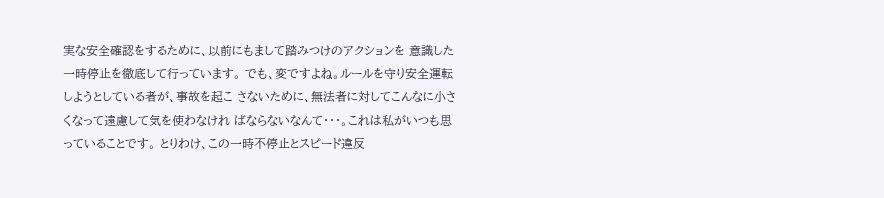実な安全確認をするために、以前にもまして踏みつけのアクションを 意識した一時停止を徹底して行っています。 でも、変ですよね。ルールを守り安全運転しようとしている者が、事故を起こ さないために、無法者に対してこんなに小さくなって遠慮して気を使わなけれ ばならないなんて・・・。これは私がいつも思っていることです。 とりわけ、この一時不停止とスピード違反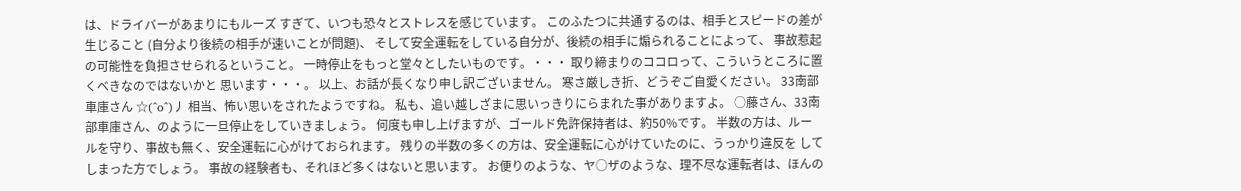は、ドライバーがあまりにもルーズ すぎて、いつも恐々とストレスを感じています。 このふたつに共通するのは、相手とスピードの差が生じること (自分より後続の相手が速いことが問題)、 そして安全運転をしている自分が、後続の相手に煽られることによって、 事故惹起の可能性を負担させられるということ。 一時停止をもっと堂々としたいものです。・・・ 取り締まりのココロって、こういうところに置くべきなのではないかと 思います・・・。 以上、お話が長くなり申し訳ございません。 寒さ厳しき折、どうぞご自愛ください。 33南部車庫さん ☆(^o^)丿 相当、怖い思いをされたようですね。 私も、追い越しざまに思いっきりにらまれた事がありますよ。 ○藤さん、33南部車庫さん、のように一旦停止をしていきましょう。 何度も申し上げますが、ゴールド免許保持者は、約50%です。 半数の方は、ルールを守り、事故も無く、安全運転に心がけておられます。 残りの半数の多くの方は、安全運転に心がけていたのに、うっかり違反を してしまった方でしょう。 事故の経験者も、それほど多くはないと思います。 お便りのような、ヤ○ザのような、理不尽な運転者は、ほんの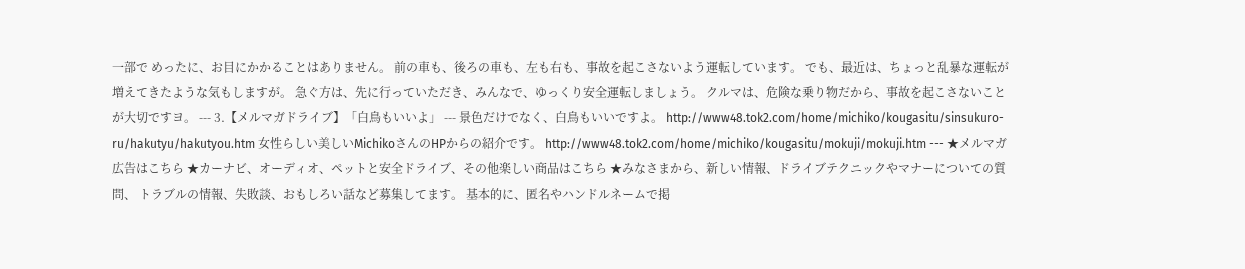一部で めったに、お目にかかることはありません。 前の車も、後ろの車も、左も右も、事故を起こさないよう運転しています。 でも、最近は、ちょっと乱暴な運転が増えてきたような気もしますが。 急ぐ方は、先に行っていただき、みんなで、ゆっくり安全運転しましょう。 クルマは、危険な乗り物だから、事故を起こさないことが大切ですヨ。 --- 3.【メルマガドライブ】「白鳥もいいよ」 --- 景色だけでなく、白鳥もいいですよ。 http://www48.tok2.com/home/michiko/kougasitu/sinsukuro-ru/hakutyu/hakutyou.htm 女性らしい美しいMichikoさんのHPからの紹介です。 http://www48.tok2.com/home/michiko/kougasitu/mokuji/mokuji.htm --- ★メルマガ広告はこちら ★カーナビ、オーディオ、ペットと安全ドライブ、その他楽しい商品はこちら ★みなさまから、新しい情報、ドライブテクニックやマナーについての質問、 トラブルの情報、失敗談、おもしろい話など募集してます。 基本的に、匿名やハンドルネームで掲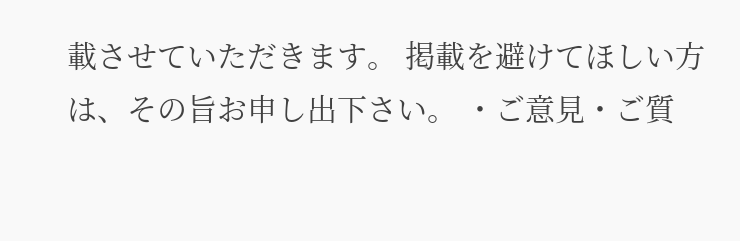載させていただきます。 掲載を避けてほしい方は、その旨お申し出下さい。 ・ご意見・ご質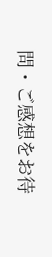問・ご感想をお待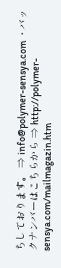ちしております。 ⇒ info@polymer-sensya.com ・バックナンバーはこちらから ⇒ http://polymer-sensya.com/mailmagazin.htm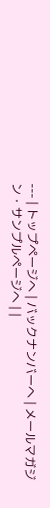--- | トップページへ | バックナンバーへ | メールマガジン・サンプルページへ | |